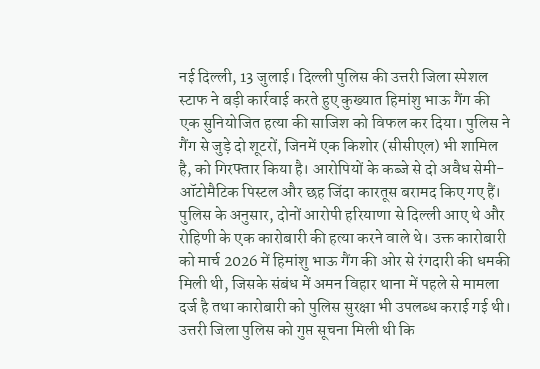नई दिल्ली, 13 जुलाई। दिल्ली पुलिस की उत्तरी जिला स्पेशल स्टाफ ने बड़ी कार्रवाई करते हुए कुख्यात हिमांशु भाऊ गैंग की एक सुनियोजित हत्या की साजिश को विफल कर दिया। पुलिस ने गैंग से जुड़े दो शूटरों, जिनमें एक किशोर (सीसीएल) भी शामिल है, को गिरफ्तार किया है। आरोपियों के कब्जे से दो अवैध सेमी-ऑटोमैटिक पिस्टल और छह जिंदा कारतूस बरामद किए गए हैं।
पुलिस के अनुसार, दोनों आरोपी हरियाणा से दिल्ली आए थे और रोहिणी के एक कारोबारी की हत्या करने वाले थे। उक्त कारोबारी को मार्च 2026 में हिमांशु भाऊ गैंग की ओर से रंगदारी की धमकी मिली थी, जिसके संबंध में अमन विहार थाना में पहले से मामला दर्ज है तथा कारोबारी को पुलिस सुरक्षा भी उपलब्ध कराई गई थी।
उत्तरी जिला पुलिस को गुप्त सूचना मिली थी कि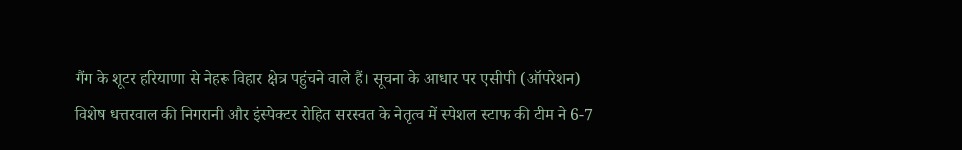गैंग के शूटर हरियाणा से नेहरू विहार क्षेत्र पहुंचने वाले हैं। सूचना के आधार पर एसीपी (ऑपरेशन) विशेष धत्तरवाल की निगरानी और इंस्पेक्टर रोहित सरस्वत के नेतृत्व में स्पेशल स्टाफ की टीम ने 6-7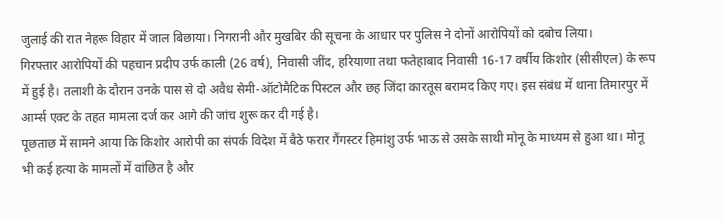जुलाई की रात नेहरू विहार में जाल बिछाया। निगरानी और मुखबिर की सूचना के आधार पर पुलिस ने दोनों आरोपियों को दबोच लिया।
गिरफ्तार आरोपियों की पहचान प्रदीप उर्फ काली (26 वर्ष), निवासी जींद, हरियाणा तथा फतेहाबाद निवासी 16-17 वर्षीय किशोर (सीसीएल) के रूप में हुई है। तलाशी के दौरान उनके पास से दो अवैध सेमी-ऑटोमैटिक पिस्टल और छह जिंदा कारतूस बरामद किए गए। इस संबंध में थाना तिमारपुर में आर्म्स एक्ट के तहत मामला दर्ज कर आगे की जांच शुरू कर दी गई है।
पूछताछ में सामने आया कि किशोर आरोपी का संपर्क विदेश में बैठे फरार गैंगस्टर हिमांशु उर्फ भाऊ से उसके साथी मोनू के माध्यम से हुआ था। मोनू भी कई हत्या के मामलों में वांछित है और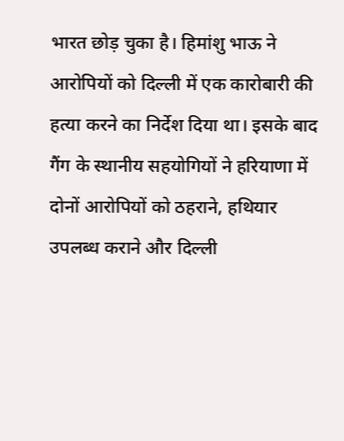भारत छोड़ चुका है। हिमांशु भाऊ ने आरोपियों को दिल्ली में एक कारोबारी की हत्या करने का निर्देश दिया था। इसके बाद गैंग के स्थानीय सहयोगियों ने हरियाणा में दोनों आरोपियों को ठहराने, हथियार उपलब्ध कराने और दिल्ली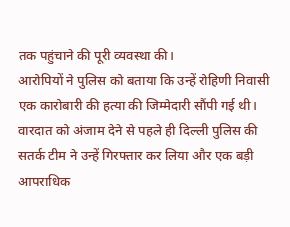तक पहुंचाने की पूरी व्यवस्था की।
आरोपियों ने पुलिस को बताया कि उन्हें रोहिणी निवासी एक कारोबारी की हत्या की जिम्मेदारी सौंपी गई थी। वारदात को अंजाम देने से पहले ही दिल्ली पुलिस की सतर्क टीम ने उन्हें गिरफ्तार कर लिया और एक बड़ी आपराधिक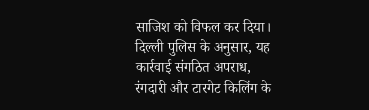साजिश को विफल कर दिया।
दिल्ली पुलिस के अनुसार, यह कार्रवाई संगठित अपराध, रंगदारी और टारगेट किलिंग के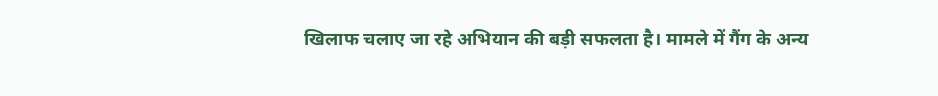खिलाफ चलाए जा रहे अभियान की बड़ी सफलता है। मामले में गैंग के अन्य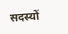सदस्यों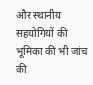और स्थानीय सहयोगियों की भूमिका की भी जांच की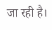जा रही है।